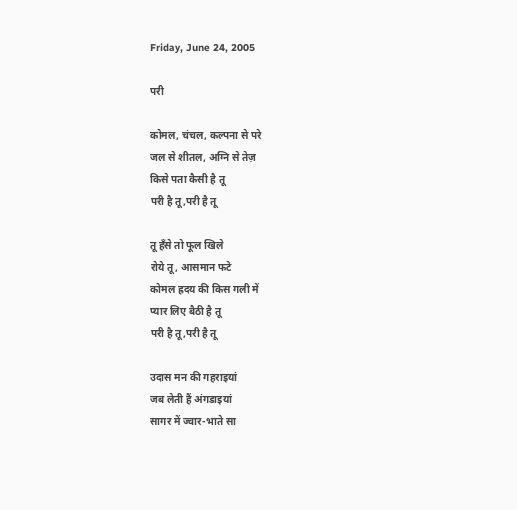Friday, June 24, 2005

परी

कोमल, चंचल, कल्पना से परे
जल से शीतल, अग्नि से तेज़
किसे पता कैसी है तू
परी है तू,परी है तू

तू हँसे तो फूल खिले
रोये तू, आसमान फटे
कोमल ह्रदय की किस गली में
प्यार लिए बैठी है तू
परी है तू,परी है तू

उदास मन की गहराइयां
जब लेती हैं अंगडाइयां
सागर में ज्वार-भाते सा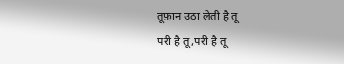तूफ़ान उठा लेती है तू
परी है तू,परी है तू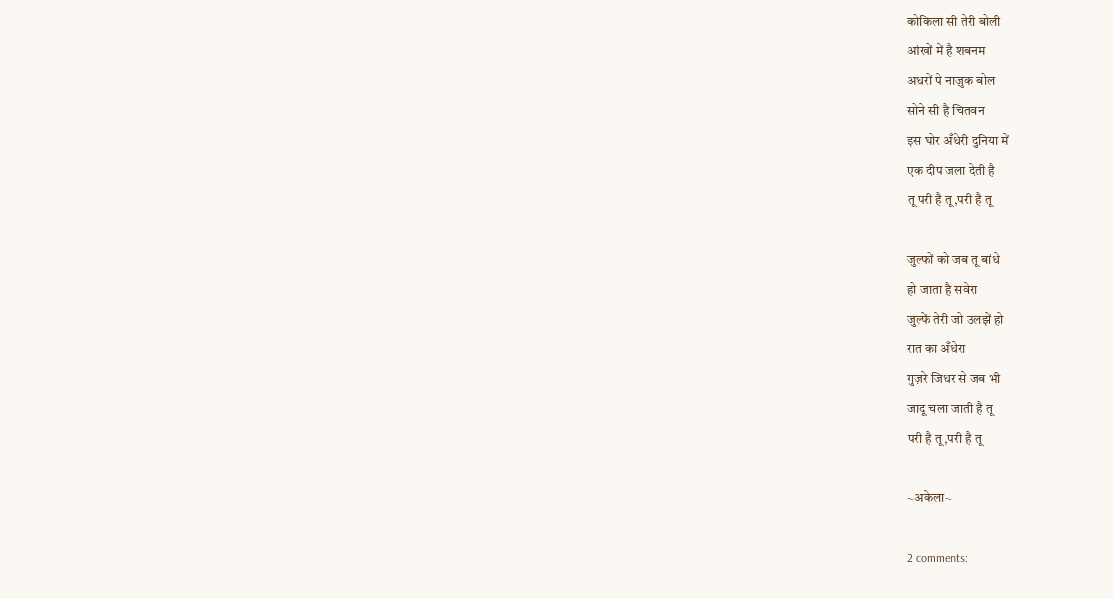कोकिला सी तेरी बोली
आंखों में है शबनम
अधरों पे नाज़ुक बोल
सोने सी है चितवन
इस घोर अँधेरी दुनिया में
एक दीप जला देती है
तू परी है तू,परी है तू

जुल्फों को जब तू बांधे
हो जाता है सवेरा
जुल्फें तेरी जो उलझें हो
रात का अँधेरा
गुज़रे जिधर से जब भी
जादू चला जाती है तू
परी है तू,परी है तू

~अकेला~

2 comments: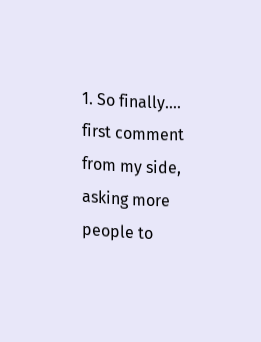1. So finally.... first comment from my side, asking more people to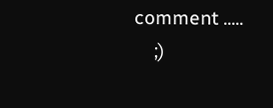comment .....
    ;)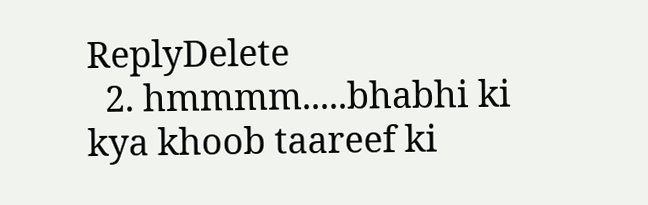ReplyDelete
  2. hmmmm.....bhabhi ki kya khoob taareef ki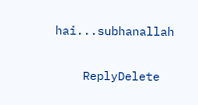hai...subhanallah

    ReplyDelete